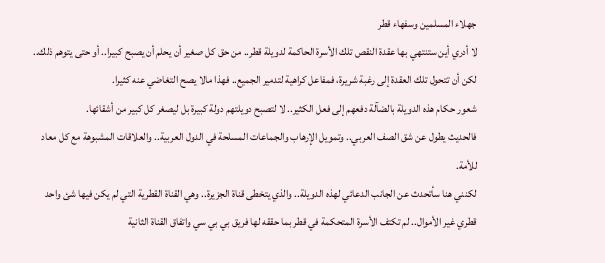جهلاء المسلمين وسفهاء قطر
لا أدري أين ستنتهي بها عقدة النقص تلك الأسرة الحاكمة لدويلة قطر.. من حق كل صغير أن يحلم أن يصبح كبيرا.. أو حتى يتوهم ذلك.. لكن أن تتحول تلك العقدة إلى رغبة شريرة، فمفاعل كراهية لتدمير الجميع.. فهذا مالا يصح التغاضي عنه كثيرا.
شعور حكام هذه الدويلة بالضآلة دفعهم إلى فعل الكثير.. لا لتصبح دويلتهم دولة كبيرة بل ليصغر كل كبير من أشقائها.
فالحديث يطول عن شق الصف العربي.. وتمويل الإرهاب والجماعات المسلحة في الدول العربية.. والعلاقات المشبوهة مع كل معاد للأمة.
لكنني هنا سأتحدث عن الجانب الدعائي لهذه الدويلة.. والذي يتخطى قناة الجزيرة.. وهي القناة القطرية التي لم يكن فيها شئ واحد قطري غير الأموال.. لم تكتف الأسرة المتحكمة في قطر بما حققه لها فريق بي بي سي واتفاق القناة الثانية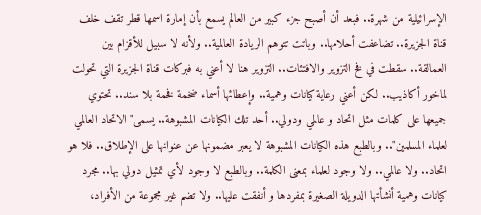الإسرائيلية من شهرة.. فبعد أن أصبح جزء كبير من العالم يسمع بأن إمارة اسمها قطر تقف خلف قناة الجزيرة.. تضاعفت أحلامها.. وباتت تتوهم الريادة العالمية.. ولأنه لا سبيل للأقزام بين العمالقة.. سقطت في فخ التزوير والافتئات.. التزوير هنا لا أعني به فبركات قناة الجزيرة التي تحولت لماخور أكاذيب.. لكن أعني رعاية كيانات وهمية.. وإعطائها أسماء ضخمة فخمة بلا سند.. تحتوي جميعها على كلمات مثل اتحاد و عالمي ودولي.. أحد تلك الكيانات المشبوهة.. يسمى"الاتحاد العالمي لعلماء المسلمين".. وبالطبع هذه الكيانات المشبوهة لا يعبر مضمونها عن عنوانها على الإطلاق.. فلا هو اتحاد.. ولا عالمي.. ولا وجود لعلماء بمعنى الكلمة.. وبالطبع لا وجود لأي تمثيل دولي بها.. مجرد كيانات وهمية أنشأتها الدويلة الصغيرة بمفردها و أنفقت عليها.. ولا تضم غير مجموعة من الأفراد،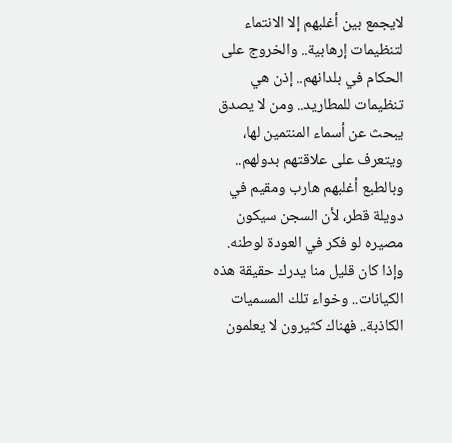لايجمع بين أغلبهم إلا الانتماء لتنظيمات إرهابية.. والخروج على الحكام في بلدانهم.. إذن هي تنظيمات للمطاريد.. ومن لا يصدق يبحث عن أسماء المنتمين لها، ويتعرف على علاقتهم بدولهم.. وبالطبع أغلبهم هارب ومقيم في دويلة قطر، لأن السجن سيكون مصيره لو فكر في العودة لوطنه.
وإذا كان قليل منا يدرك حقيقة هذه الكيانات.. وخواء تلك المسميات الكاذبة.. فهناك كثيرون لا يعلمون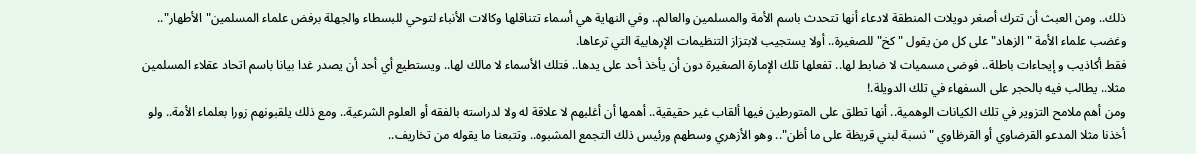ذلك.. ومن العبث أن تترك أصغر دويلات المنطقة لادعاء أنها تتحدث باسم الأمة والمسلمين والعالم.. وفي النهاية هي أسماء تتناقلها وكالات الأنباء لتوحي للبسطاء والجهلة برفض علماء المسلمين"الأطهار".. وغضب علماء الأمة "الزهاد" على كل من يقول "كخ" للصغيرة.. أولا يستجيب لابتزاز التنظيمات الإرهابية التي ترعاها.
فقط أكاذيب و إيحاءات باطلة.. فوضى مسميات لا ضابط لها.. تفعلها تلك الإمارة الصغيرة دون أن يأخذ أحد على يدها.. فتلك الأسماء لا مالك لها.. ويستطيع أي أحد أن يصدر غدا بيانا باسم اتحاد عقلاء المسلمين مثلا.. يطالب فيه بالحجر على السفهاء في تلك الدويلة.!
ومن أهم ملامح التزوير في تلك الكيانات الوهمية.. أنها تطلق على المتورطين فيها ألقاب غير حقيقية.. أهمها أن أغلبهم لا علاقة له ولا لدراسته بالفقه أو العلوم الشرعية.. ومع ذلك يلقبونهم زورا بعلماء الأمة.. ولو أخذنا مثلا المدعو القرضاوي أو القرظاوي "نسبة لبني قريظة على ما أظن".. وهو الأزهري وسطهم ورئيس ذلك التجمع المشبوه.. وتتبعنا ما يقوله من تخاريف..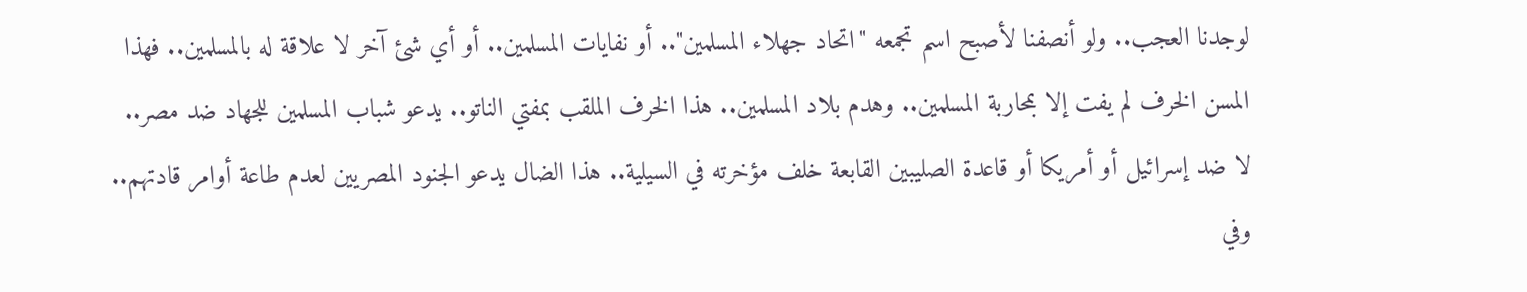لوجدنا العجب.. ولو أنصفنا لأصبح اسم تجمعه "اتحاد جهلاء المسلمين".. أو نفايات المسلمين.. أو أي شئ آخر لا علاقة له بالمسلمين.. فهذا المسن الخرف لم يفت إلا بمحاربة المسلمين.. وهدم بلاد المسلمين.. هذا الخرف الملقب بمفتي الناتو.. يدعو شباب المسلمين للجهاد ضد مصر.. لا ضد إسرائيل أو أمريكا أو قاعدة الصليبين القابعة خلف مؤخرته في السيلية.. هذا الضال يدعو الجنود المصريين لعدم طاعة أوامر قادتهم.. وفي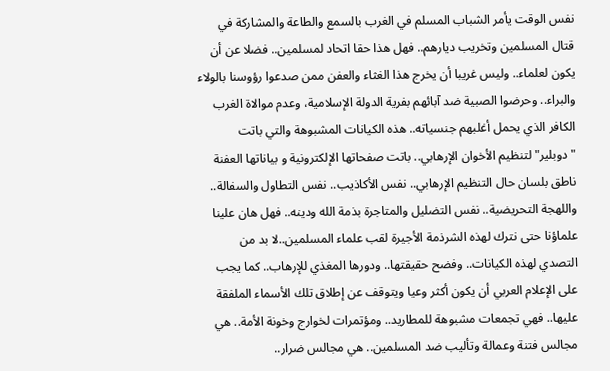نفس الوقت يأمر الشباب المسلم في الغرب بالسمع والطاعة والمشاركة في قتال المسلمين وتخريب ديارهم.. فهل هذا حقا اتحاد لمسلمين.. فضلا عن أن يكون لعلماء.. وليس غريبا أن يخرج هذا الغثاء والعفن ممن صدعوا رؤوسنا بالولاء والبراء.. وحرضوا الصبية ضد آبائهم بفرية الدولة الإسلامية، وعدم موالاة الغرب الكافر الذي يحمل أغلبهم جنسياته.. هذه الكيانات المشبوهة والتي باتت "دوبلير" لتنظيم الأخوان الإرهابي.. باتت صفحاتها الإلكترونية و بياناتها العفنة ناطق بلسان حال التنظيم الإرهابي.. نفس الأكاذيب.. نفس التطاول والسفالة.. واللهجة التحريضية.. نفس التضليل والمتاجرة بذمة الله ودينه.. فهل هان علينا علماؤنا حتى نترك لهذه الشرذمة الأجيرة لقب علماء المسلمين..لا بد من التصدي لهذه الكيانات.. وفضح حقيقتها.. ودورها المغذي للإرهاب.. كما يجب على الإعلام العربي أن يكون أكثر وعيا ويتوقف عن إطلاق تلك الأسماء الملفقة عليها.. فهي تجمعات مشبوهة للمطاريد.. ومؤتمرات لخوارج وخونة الأمة.. هي مجالس فتنة وعمالة وتأليب ضد المسلمين.. هي مجالس ضرار..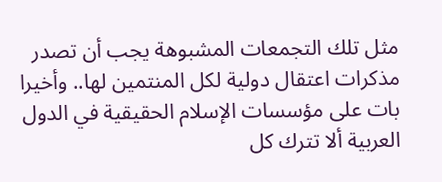مثل تلك التجمعات المشبوهة يجب أن تصدر مذكرات اعتقال دولية لكل المنتمين لها.. وأخيرا بات على مؤسسات الإسلام الحقيقية في الدول العربية ألا تترك كل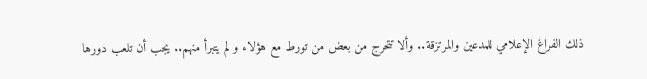ذلك الفراغ الإعلامي للمدعين والمرتزقة.. وألا تتحرج من بعض من تورط مع هؤلاء و لم يتبرأ منهم.. يجب أن تلعب دورها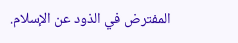المفترض في الذود عن الإسلام.